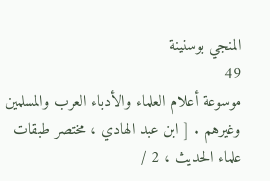المنجي بوسنينة
49
موسوعة أعلام العلماء والأدباء العرب والمسلمين
وغيرهم . [ ابن عبد الهادي ، مختصر طبقات علماء الحديث ، 2 /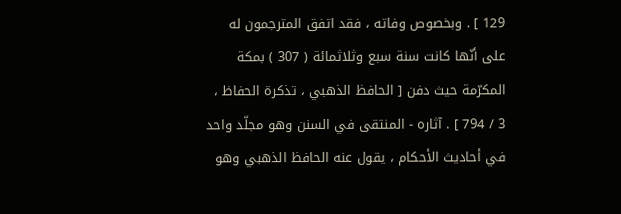129 ] . وبخصوص وفاته ، فقد اتفق المترجمون له على أنّها كانت سنة سبع وثلاثمائة ( 307 ) بمكة المكرّمة حيث دفن [ الحافظ الذهبي ، تذكرة الحفاظ ، 3 / 794 ] . آثاره - المنتقى في السنن وهو مجلّد واحد في أحاديث الأحكام ، يقول عنه الحافظ الذهبي وهو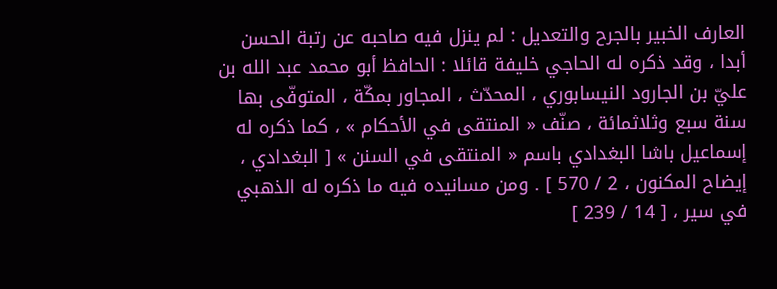العارف الخبير بالجرح والتعديل : لم ينزل فيه صاحبه عن رتبة الحسن أبدا ، وقد ذكره له الحاجي خليفة قائلا : الحافظ أبو محمد عبد الله بن عليّ بن الجارود النيسابوري ، المحدّث ، المجاور بمكّة ، المتوفّى بها سنة سبع وثلاثمائة ، صنّف « المنتقى في الأحكام » ، كما ذكره له إسماعيل باشا البغدادي باسم « المنتقى في السنن » [ البغدادي ، إيضاح المكنون ، 2 / 570 ] . ومن مسانيده فيه ما ذكره له الذهبي في سير ، [ 14 / 239 ]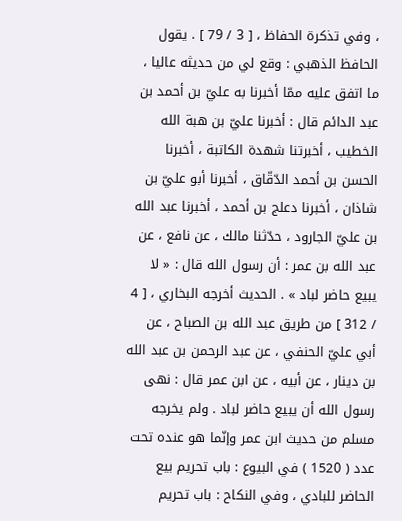، وفي تذكرة الحفاظ ، [ 3 / 79 ] . يقول الحافظ الذهبي : وقع لي من حديثه عاليا ، ما اتفق عليه ممّا أخبرنا به عليّ بن أحمد بن عبد الدائم قال : أخبرنا عليّ بن هبة الله الخطيب ، أخبرتنا شهدة الكاتبة ، أخبرنا الحسن بن أحمد الدّقّاق ، أخبرنا أبو عليّ بن شاذان ، أخبرنا دعلج بن أحمد ، أخبرنا عبد الله بن عليّ الجارود ، حدّثنا مالك ، عن نافع ، عن عبد الله بن عمر : أن رسول الله قال : « لا يبيع حاضر لباد » . الحديث أخرجه البخاري ، [ 4 / 312 ] من طريق عبد الله بن الصباح ، عن أبي عليّ الحنفي ، عن عبد الرحمن بن عبد الله بن دينار ، عن أبيه ، عن ابن عمر قال : نهى رسول الله أن يبيع حاضر لباد . ولم يخرجه مسلم من حديث ابن عمر وإنّما هو عنده تحت عدد ( 1520 ) في البيوع : باب تحريم بيع الحاضر للبادي ، وفي النكاح : باب تحريم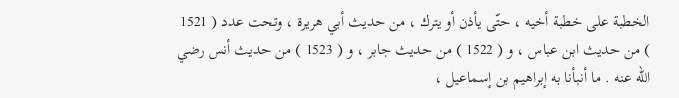الخطبة على خطبة أخيه ، حتّى يأذن أو يترك ، من حديث أبي هريرة ، وتحت عدد ( 1521 ) من حديث ابن عباس ، و ( 1522 ) من حديث جابر ، و ( 1523 ) من حديث أنس رضي اللّه عنه . ما أنبأنا به إبراهيم بن إسماعيل ،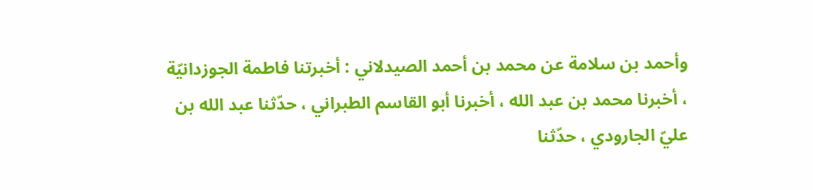وأحمد بن سلامة عن محمد بن أحمد الصيدلاني : أخبرتنا فاطمة الجوزدانيّة ، أخبرنا محمد بن عبد الله ، أخبرنا أبو القاسم الطبراني ، حدّثنا عبد الله بن عليّ الجارودي ، حدّثنا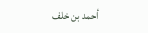أحمد بن خلف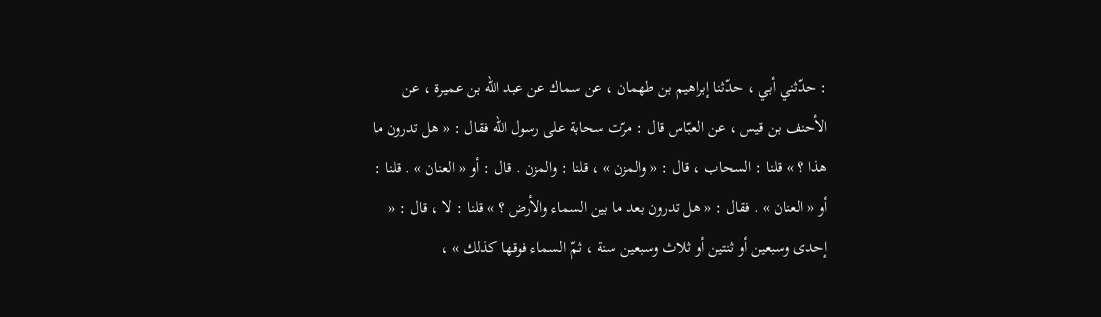: حدّثني أبي ، حدّثنا إبراهيم بن طهمان ، عن سماك عن عبد الله بن عميرة ، عن الأحنف بن قيس ، عن العبّاس قال : مرّت سحابة على رسول الله فقال : « هل تدرون ما هذا ؟ » قلنا : السحاب ، قال : « والمزن » ، قلنا : والمزن . قال : أو « العنان » . قلنا : أو « العنان » . فقال : « هل تدرون بعد ما بين السماء والأرض ؟ » قلنا : لا ، قال : « إحدى وسبعين أو ثنتين أو ثلاث وسبعين سنة ، ثمّ السماء فوقها كذلك » ،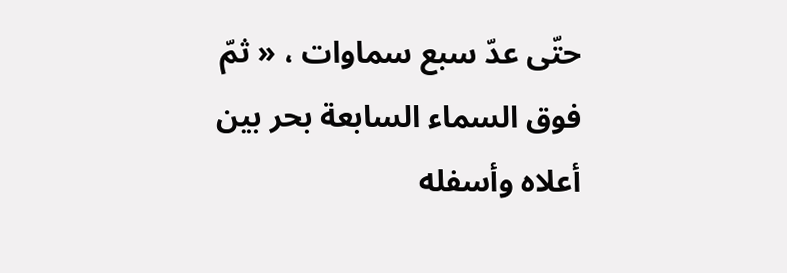حتّى عدّ سبع سماوات ، « ثمّ فوق السماء السابعة بحر بين أعلاه وأسفله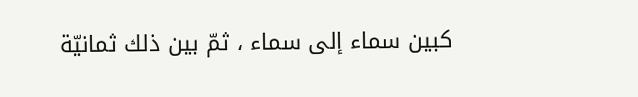كبين سماء إلى سماء ، ثمّ بين ذلك ثمانيّة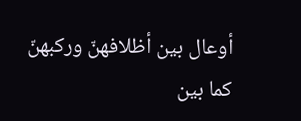أوعال بين أظلافهنّ وركبهنّ كما بين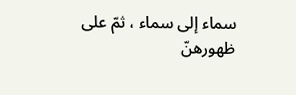سماء إلى سماء ، ثمّ على ظهورهنّ